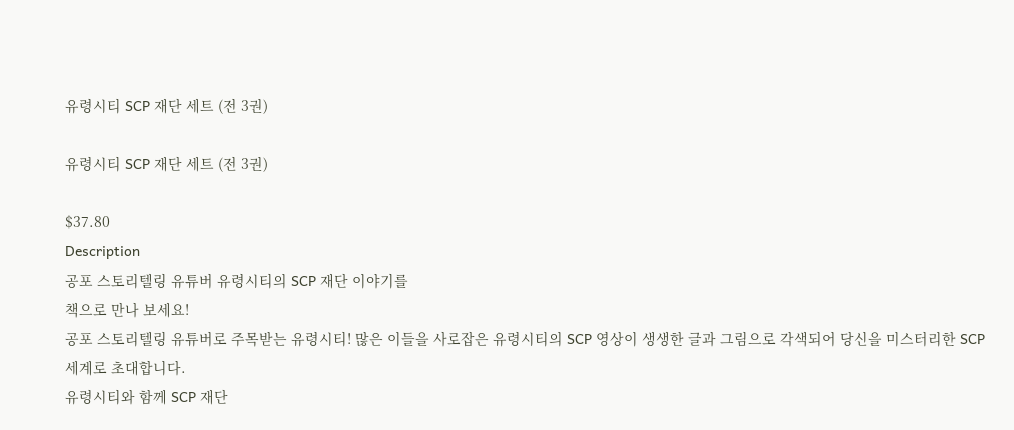유령시티 SCP 재단 세트 (전 3권)

유령시티 SCP 재단 세트 (전 3권)

$37.80
Description
공포 스토리텔링 유튜버 유령시티의 SCP 재단 이야기를
책으로 만나 보세요!
공포 스토리텔링 유튜버로 주목받는 유령시티! 많은 이들을 사로잡은 유령시티의 SCP 영상이 생생한 글과 그림으로 각색되어 당신을 미스터리한 SCP 세계로 초대합니다.
유령시티와 함께 SCP 재단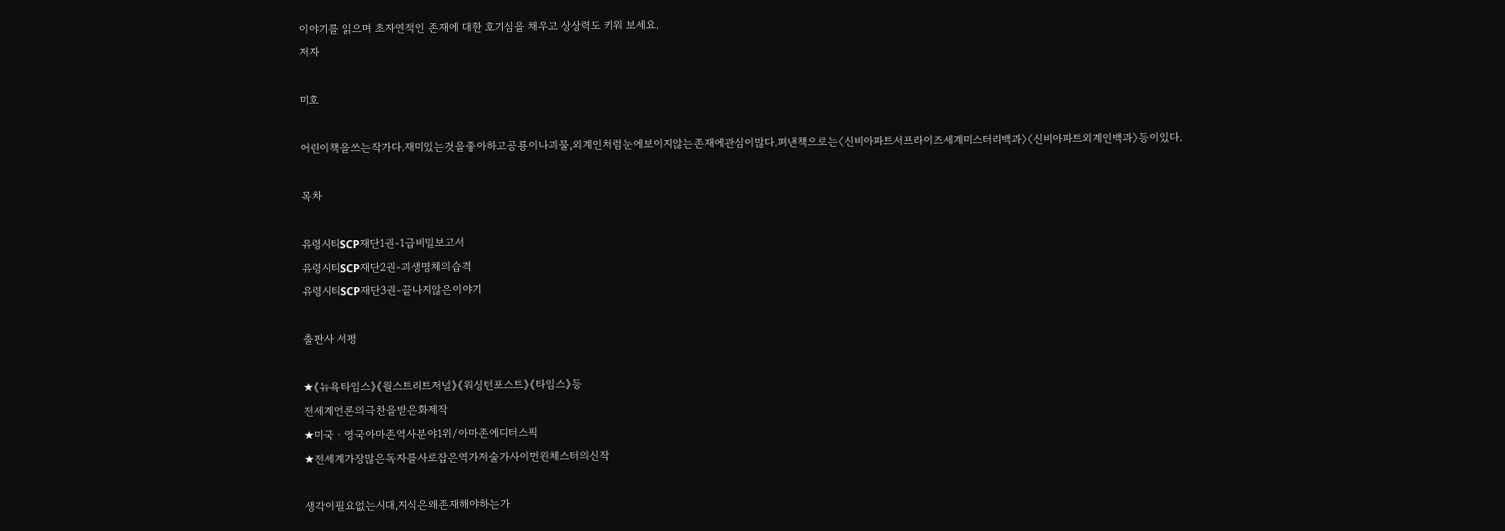이야기를 읽으며 초자연적인 존재에 대한 호기심을 채우고 상상력도 키워 보세요.
저자

미호

어린이책을쓰는작가다.재미있는것을좋아하고공룡이나괴물,외계인처럼눈에보이지않는존재에관심이많다.펴낸책으로는〈신비아파트서프라이즈세계미스터리백과〉〈신비아파트외계인백과〉등이있다.

목차

유령시티SCP재단1권-1급비밀보고서
유령시티SCP재단2권-괴생명체의습격
유령시티SCP재단3권-끝나지않은이야기

출판사 서평

★《뉴욕타임스》《월스트리트저널》《워싱턴포스트》《타임스》등
전세계언론의극찬을받은화제작
★미국ㆍ영국아마존역사분야1위/아마존에디터스픽
★전세계가장많은독자를사로잡은역가저술가사이먼윈체스터의신작

생각이필요없는시대,지식은왜존재해야하는가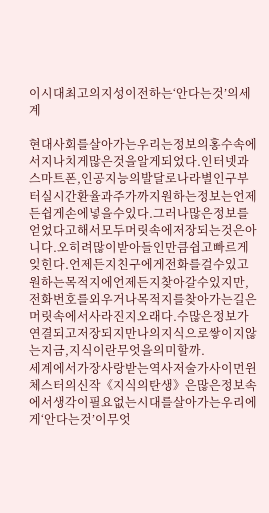이시대최고의지성이전하는‘안다는것’의세계

현대사회를살아가는우리는정보의홍수속에서지나치게많은것을알게되었다.인터넷과스마트폰,인공지능의발달로나라별인구부터실시간환율과주가까지원하는정보는언제든쉽게손에넣을수있다.그러나많은정보를얻었다고해서모두머릿속에저장되는것은아니다.오히려많이받아들인만큼쉽고빠르게잊힌다.언제든지친구에게전화를걸수있고원하는목적지에언제든지찾아갈수있지만,전화번호를외우거나목적지를찾아가는길은머릿속에서사라진지오래다.수많은정보가연결되고저장되지만나의지식으로쌓이지않는지금,지식이란무엇을의미할까.
세계에서가장사랑받는역사저술가사이먼윈체스터의신작《지식의탄생》은많은정보속에서생각이필요없는시대를살아가는우리에게‘안다는것’이무엇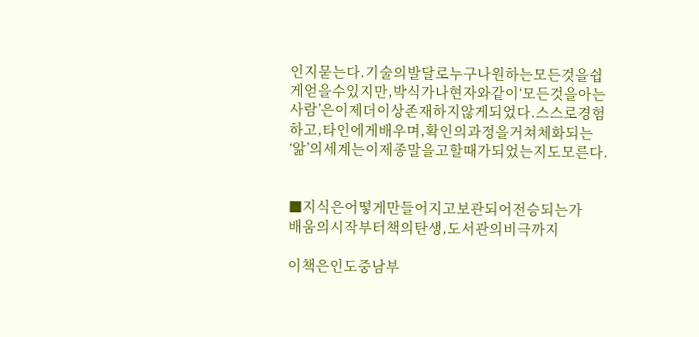인지묻는다.기술의발달로누구나원하는모든것을쉽게얻을수있지만,박식가나현자와같이‘모든것을아는사람’은이제더이상존재하지않게되었다.스스로경험하고,타인에게배우며,확인의과정을거쳐체화되는‘앎’의세계는이제종말을고할때가되었는지도모른다.


■지식은어떻게만들어지고보관되어전승되는가
배움의시작부터책의탄생,도서관의비극까지

이책은인도중남부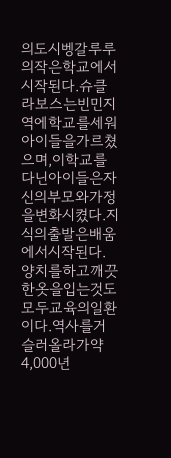의도시벵갈루루의작은학교에서시작된다.슈클라보스는빈민지역에학교를세워아이들을가르쳤으며,이학교를다닌아이들은자신의부모와가정을변화시켰다.지식의출발은배움에서시작된다.양치를하고깨끗한옷을입는것도모두교육의일환이다.역사를거슬러올라가약4,000년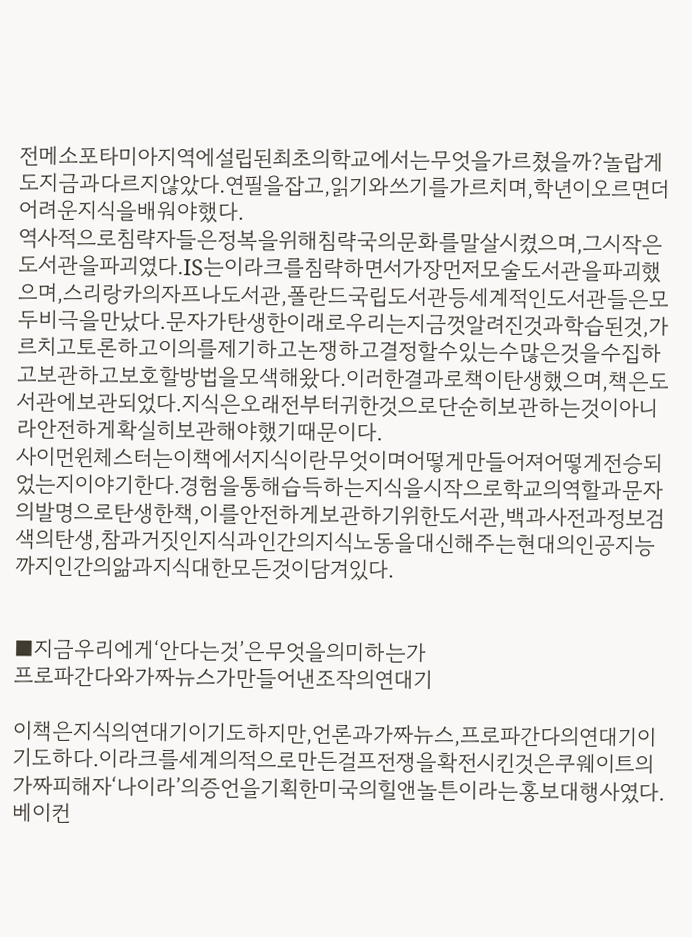전메소포타미아지역에설립된최초의학교에서는무엇을가르쳤을까?놀랍게도지금과다르지않았다.연필을잡고,읽기와쓰기를가르치며,학년이오르면더어려운지식을배워야했다.
역사적으로침략자들은정복을위해침략국의문화를말살시켰으며,그시작은도서관을파괴였다.IS는이라크를침략하면서가장먼저모술도서관을파괴했으며,스리랑카의자프나도서관,폴란드국립도서관등세계적인도서관들은모두비극을만났다.문자가탄생한이래로우리는지금껏알려진것과학습된것,가르치고토론하고이의를제기하고논쟁하고결정할수있는수많은것을수집하고보관하고보호할방법을모색해왔다.이러한결과로책이탄생했으며,책은도서관에보관되었다.지식은오래전부터귀한것으로단순히보관하는것이아니라안전하게확실히보관해야했기때문이다.
사이먼윈체스터는이책에서지식이란무엇이며어떻게만들어져어떻게전승되었는지이야기한다.경험을통해습득하는지식을시작으로학교의역할과문자의발명으로탄생한책,이를안전하게보관하기위한도서관,백과사전과정보검색의탄생,참과거짓인지식과인간의지식노동을대신해주는현대의인공지능까지인간의앎과지식대한모든것이담겨있다.


■지금우리에게‘안다는것’은무엇을의미하는가
프로파간다와가짜뉴스가만들어낸조작의연대기

이책은지식의연대기이기도하지만,언론과가짜뉴스,프로파간다의연대기이기도하다.이라크를세계의적으로만든걸프전쟁을확전시킨것은쿠웨이트의가짜피해자‘나이라’의증언을기획한미국의힐앤놀튼이라는홍보대행사였다.베이컨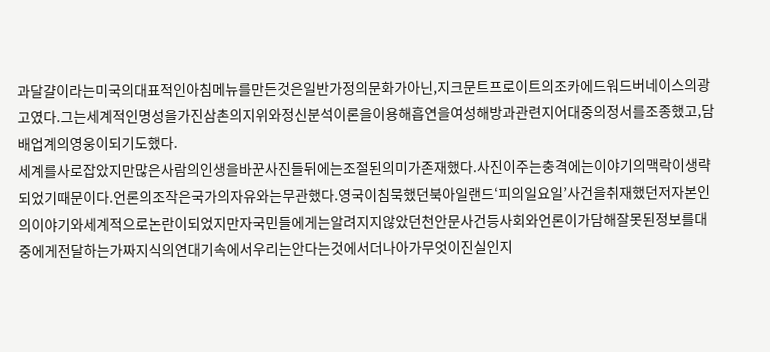과달걀이라는미국의대표적인아침메뉴를만든것은일반가정의문화가아닌,지크문트프로이트의조카에드워드버네이스의광고였다.그는세계적인명성을가진삼촌의지위와정신분석이론을이용해흡연을여성해방과관련지어대중의정서를조종했고,담배업계의영웅이되기도했다.
세계를사로잡았지만많은사람의인생을바꾼사진들뒤에는조절된의미가존재했다.사진이주는충격에는이야기의맥락이생략되었기때문이다.언론의조작은국가의자유와는무관했다.영국이침묵했던북아일랜드‘피의일요일’사건을취재했던저자본인의이야기와세계적으로논란이되었지만자국민들에게는알려지지않았던천안문사건등사회와언론이가담해잘못된정보를대중에게전달하는가짜지식의연대기속에서우리는안다는것에서더나아가무엇이진실인지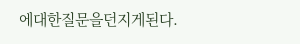에대한질문을던지게된다.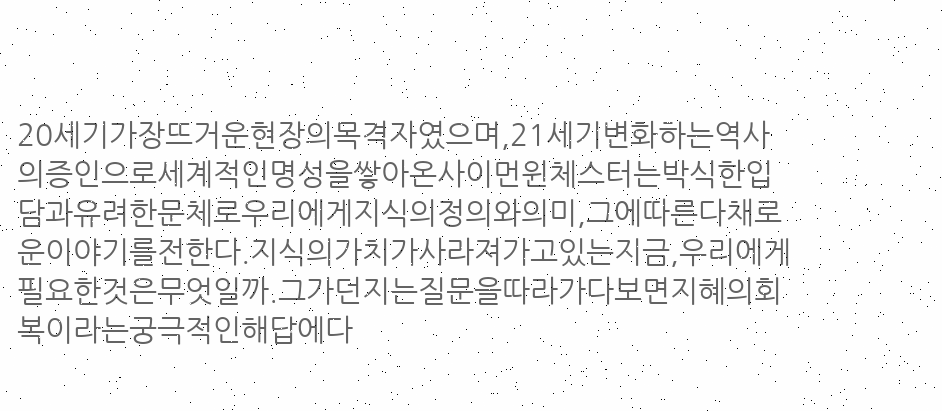20세기가장뜨거운현장의목격자였으며,21세기변화하는역사의증인으로세계적인명성을쌓아온사이먼윈체스터는박식한입담과유려한문체로우리에게지식의정의와의미,그에따른다채로운이야기를전한다.지식의가치가사라져가고있는지금,우리에게필요한것은무엇일까.그가던지는질문을따라가다보면지혜의회복이라는궁극적인해답에다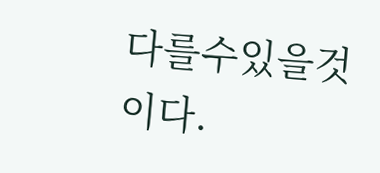다를수있을것이다.